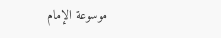موسوعة الإمام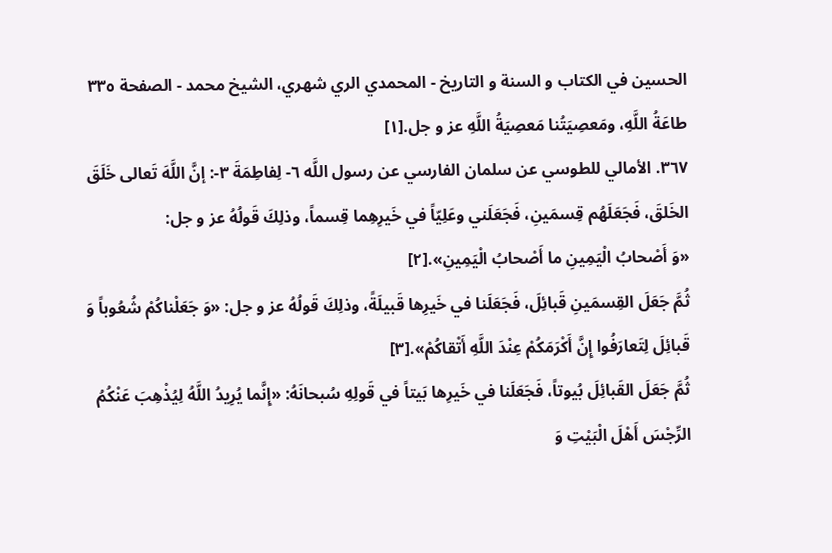الحسين في الكتاب و السنة و التاريخ - المحمدي الري شهري، الشيخ محمد - الصفحة ٣٣٥
طاعَةُ اللَّهِ، ومَعصِيَتُنا مَعصِيَةُ اللَّهِ عز و جل.[١]
٣٦٧. الأمالي للطوسي عن سلمان الفارسي عن رسول اللَّه ٦- لِفاطِمَةَ ٣-: إنَّ اللَّهَ تَعالى خَلَقَ الخَلقَ، فَجَعَلَهُم قِسمَينِ، فَجَعَلَني وعَلِيّاً في خَيرِهِما قِسماً، وذلِكَ قَولُهُ عز و جل:
«وَ أَصْحابُ الْيَمِينِ ما أَصْحابُ الْيَمِينِ».[٢]
ثُمَّ جَعَلَ القِسمَينِ قَبائِلَ، فَجَعَلَنا في خَيرِها قَبيلَةً، وذلِكَ قَولُهُ عز و جل: «وَ جَعَلْناكُمْ شُعُوباً وَ قَبائِلَ لِتَعارَفُوا إِنَّ أَكْرَمَكُمْ عِنْدَ اللَّهِ أَتْقاكُمْ».[٣]
ثُمَّ جَعَلَ القَبائِلَ بُيوتاً، فَجَعَلَنا في خَيرِها بَيتاً في قَولِهِ سُبحانَهُ: «إِنَّما يُرِيدُ اللَّهُ لِيُذْهِبَ عَنْكُمُ الرِّجْسَ أَهْلَ الْبَيْتِ وَ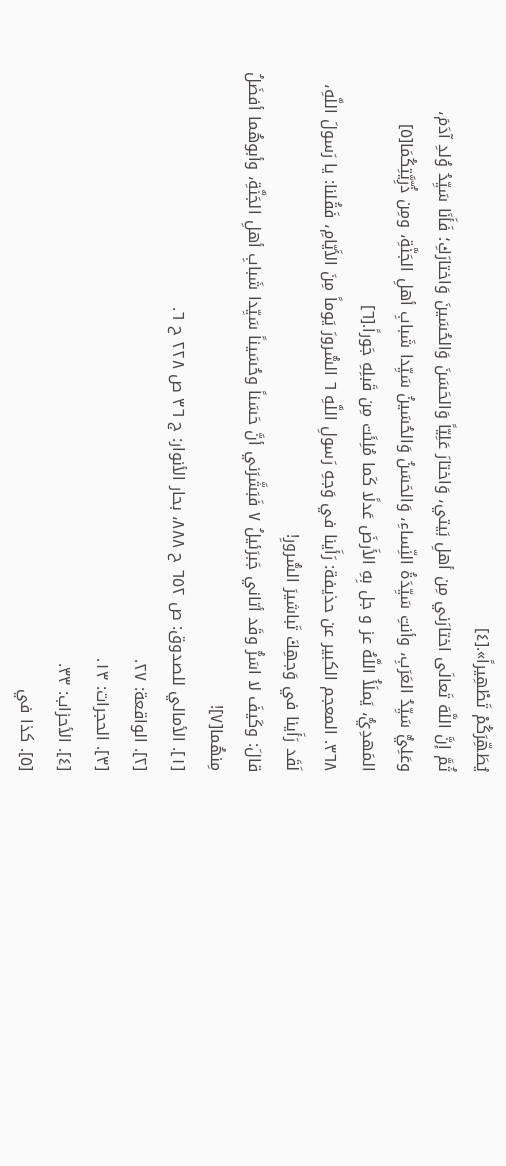يُطَهِّرَكُمْ تَطْهِيراً».[٤]
ثُمَّ إنَّ اللَّهَ تَعالَى اختارَني مِن أهلِ بَيتي، وَاختارَ عَلِيّاً وَالحَسَنَ وَالحُسَينَ وَاختارَكِ؛ فَأَنَا سَيِّدُ وُلدِ آدَمَ، وعَلِيٌّ سَيِّدُ العَرَبِ، وأنتِ سَيِّدَةُ النِّساءِ، وَالحَسَنُ وَالحُسَينُ سَيِّدا شَبابِ أهلِ الجَنَّةِ، ومِن ذُرِّيَّتِكُمَا[٥] المَهدِيُّ، يَملَأُ اللَّهُ عز و جل بِهِ الأَرضَ عَدلًا كَما مُلِئَت مِن قَبلِهِ جَوراً.[٦]
٣٦٨. المعجم الكبير عن حذيفة: رَأَينا في وَجهِ رَسولِ اللَّهِ ٦ السُّرورَ يَوماً مِنَ الأَيّامِ، فَقُلنا: يا رَسولَ اللَّهِ، لَقَد رَأَينا في وَجهِكَ تَباشيرَ السُّرورِ!
قالَ: وكَيفَ لا اسَرُّ وقَد أتاني جَبرَئيلُ ٧ فَبَشَّرَني أنَّ حَسَناً وحُسَيناً سَيِّدا شَبابِ أهلِ الجَنَّةِ، وأبوهُما أفضَلُ مِنهُما[٧]!
[١]. الأمالي للصدوق: ص ٦٥٢ ح ٨٨٨، بحار الأنوار: ج ٣٦ ص ٢٢٨ ح ٦.
[٢]. الواقعة: ٢٧.
[٣]. الحجرات: ١٣.
[٤]. الأحزاب: ٣٣.
[٥]. كذا في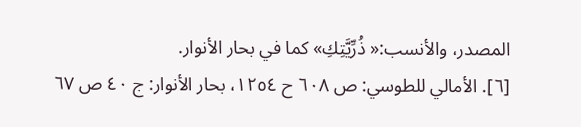المصدر، والأنسب:« ذُرِّيَّتِكِ» كما في بحار الأنوار.
[٦]. الأمالي للطوسي: ص ٦٠٨ ح ١٢٥٤، بحار الأنوار: ج ٤٠ ص ٦٧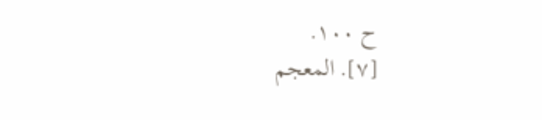ح ١٠٠.
[٧]. المعجم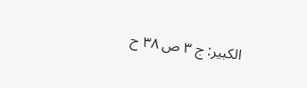الكبير: ج ٣ ص ٣٨ ح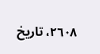٢٦٠٨، تاريخ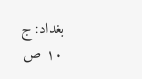بغداد: ج ١٠ ص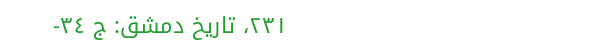٢٣١، تاريخ دمشق: ج ٣٤-